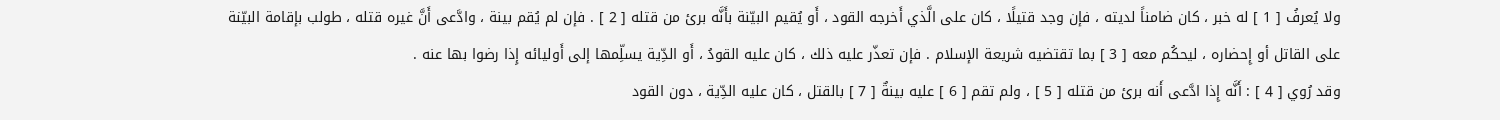ولا يُعرفُ [ 1 ] له خبر ، كان ضامناً لديته ، فإن وجد قتيلًا ، كان على الَّذي أَخرجه القود ، أَو يُقيم البيّنة بأَنَّه برئ من قتله [ 2 ] . فإن لم يُقم بينة ، وادَّعى أَنَّ غيره قتله ، طولب بإقامة البيّنة على القاتل أو إِحضاره ، ليحكُم معه [ 3 ] بما تقتضيه شريعة الإسلام . فإن تعذّر عليه ذلك ، كان عليه القودُ ، أَو الدِّية يسلِّمها إلى أَوليائه إِذا رضوا بها عنه .
وقد رُوي [ 4 ] : أَنَّه إِذا ادَّعى أَنه برئ من قتله [ 5 ] ، ولم تقم [ 6 ] عليه بينةٌ [ 7 ] بالقتل ، كان عليه الدِّية ، دون القود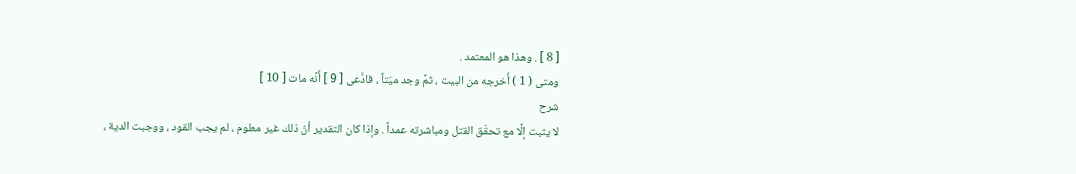[ 8 ] . وهذا هو المعتمد .
ومتى ( 1 ) أَخرجه من البيت ، ثمَّ وجد ميّتاً ، فادَّعى [ 9 ] أَنَّه مات [ 10 ]
شرح
لا يثبت إلَّا مع تحقّق القتل ومباشرته عمداً . وإذا كان التقدير أنّ ذلك غير معلوم ، لم يجب القود ، ووجبت الدية ،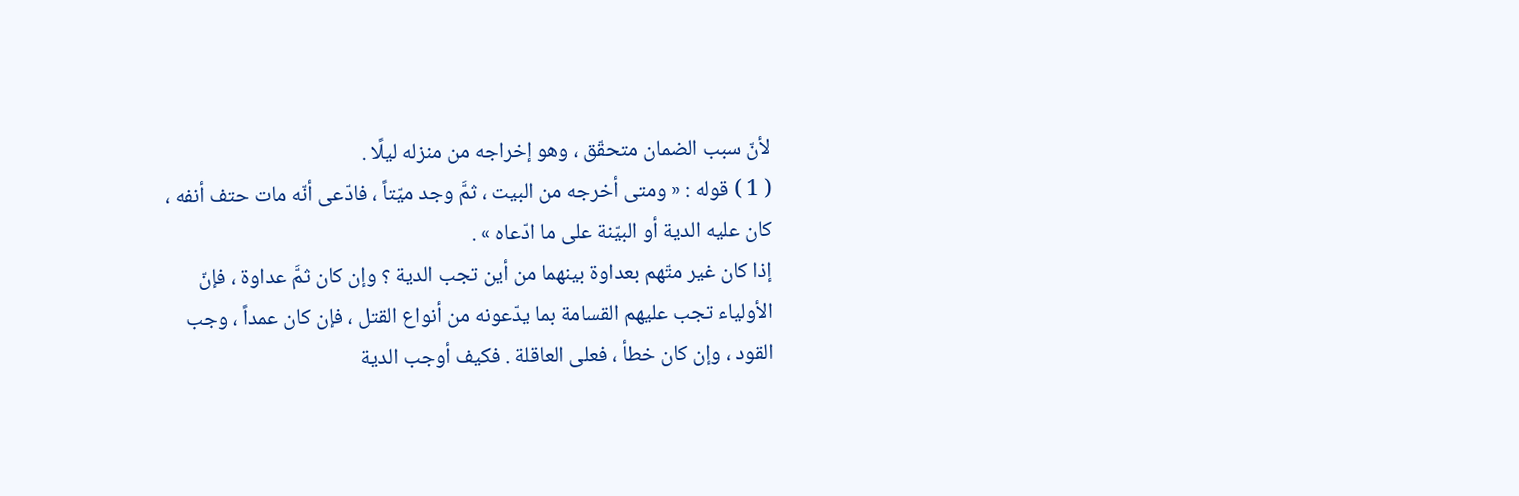لأنّ سبب الضمان متحقّق ، وهو إخراجه من منزله ليلًا .
( 1 ) قوله : « ومتى أخرجه من البيت ، ثمَّ وجد ميّتاً ، فادّعى أنّه مات حتف أنفه ، كان عليه الدية أو البيّنة على ما ادّعاه » .
إذا كان غير متّهم بعداوة بينهما من أين تجب الدية ؟ وإن كان ثمَّ عداوة ، فإنّ الأولياء تجب عليهم القسامة بما يدّعونه من أنواع القتل ، فإن كان عمداً ، وجب القود ، وإن كان خطأ ، فعلى العاقلة . فكيف أوجب الدية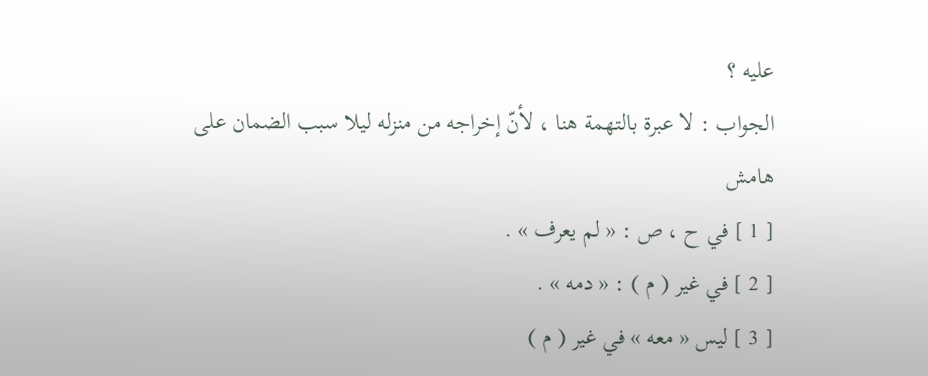عليه ؟
الجواب : لا عبرة بالتهمة هنا ، لأنّ إخراجه من منزله ليلا سبب الضمان على
هامش
[ 1 ] في ح ، ص : « لم يعرف » .
[ 2 ] في غير ( م ) : « دمه » .
[ 3 ] ليس « معه » في غير ( م )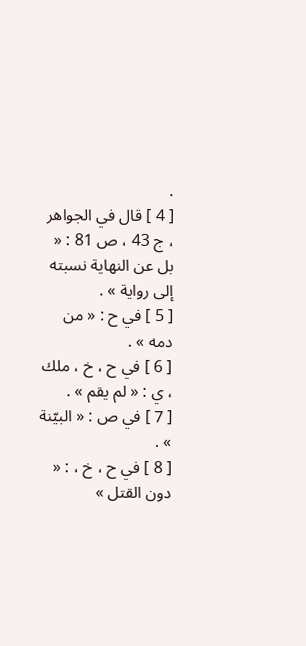.
[ 4 ] قال في الجواهر ، ج 43 ، ص 81 : « بل عن النهاية نسبته إلى رواية » .
[ 5 ] في ح : « من دمه » .
[ 6 ] في ح ، خ ، ملك ، ي : « لم يقم » .
[ 7 ] في ص : « البيّنة » .
[ 8 ] في ح ، خ ، : « دون القتل »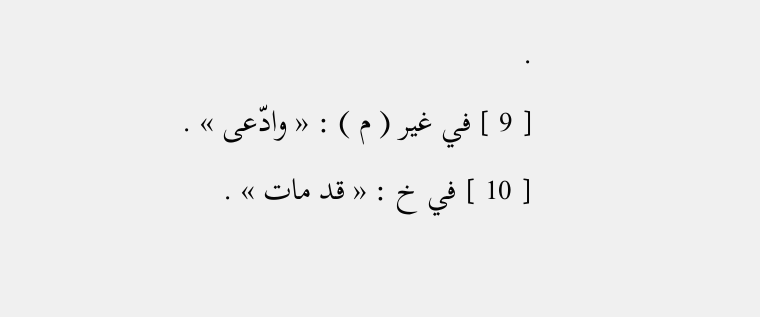.
[ 9 ] في غير ( م ) : « وادّعى » .
[ 10 ] في خ : « قد مات » .